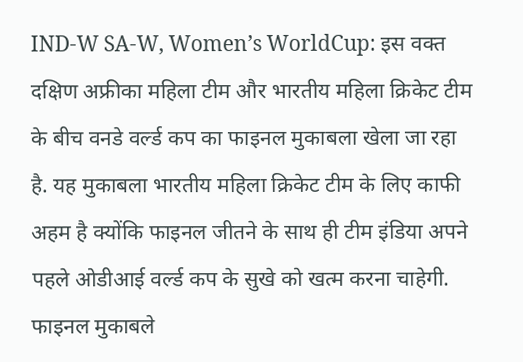IND-W SA-W, Women’s WorldCup: इस वक्त दक्षिण अफ्रीका महिला टीम और भारतीय महिला क्रिकेट टीम के बीच वनडे वर्ल्ड कप का फाइनल मुकाबला खेला जा रहा है. यह मुकाबला भारतीय महिला क्रिकेट टीम के लिए काफी अहम है क्योंकि फाइनल जीतने के साथ ही टीम इंडिया अपने पहले ओडीआई वर्ल्ड कप के सुखे को खत्म करना चाहेगी.
फाइनल मुकाबले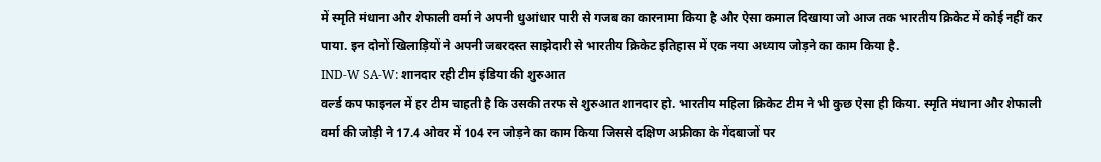में स्मृति मंधाना और शेफाली वर्मा ने अपनी धुआंधार पारी से गजब का कारनामा किया है और ऐसा कमाल दिखाया जो आज तक भारतीय क्रिकेट में कोई नहीं कर पाया. इन दोनों खिलाड़ियों ने अपनी जबरदस्त साझेदारी से भारतीय क्रिकेट इतिहास में एक नया अध्याय जोड़ने का काम किया है.
IND-W SA-W: शानदार रही टीम इंडिया की शुरुआत
वर्ल्ड कप फाइनल में हर टीम चाहती है कि उसकी तरफ से शुरुआत शानदार हो. भारतीय महिला क्रिकेट टीम ने भी कुछ ऐसा ही किया. स्मृति मंधाना और शेफाली वर्मा की जोड़ी ने 17.4 ओवर में 104 रन जोड़ने का काम किया जिससे दक्षिण अफ्रीका के गेंदबाजों पर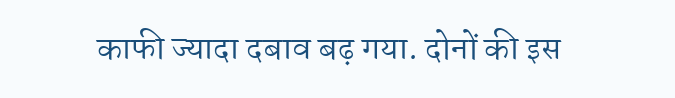काफी ज्यादा दबाव बढ़ गया. दोनों की इस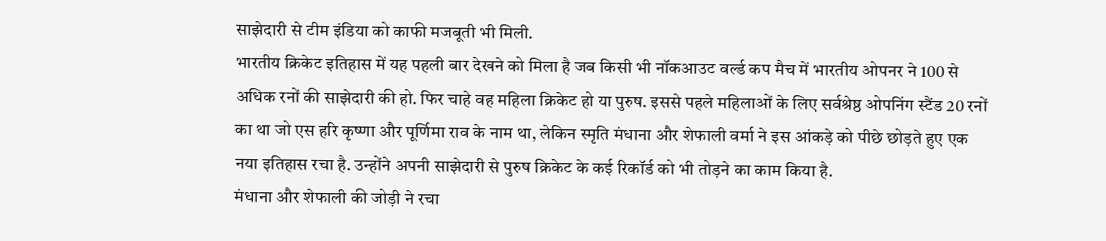साझेदारी से टीम इंडिया को काफी मजबूती भी मिली.
भारतीय क्रिकेट इतिहास में यह पहली बार देखने को मिला है जब किसी भी नॉकआउट वर्ल्ड कप मैच में भारतीय ओपनर ने 100 से अधिक रनों की साझेदारी की हो. फिर चाहे वह महिला क्रिकेट हो या पुरुष. इससे पहले महिलाओं के लिए सर्वश्रेष्ठ ओपनिंग स्टैंड 20 रनों का था जो एस हरि कृष्णा और पूर्णिमा राव के नाम था, लेकिन स्मृति मंधाना और शेफाली वर्मा ने इस आंकड़े को पीछे छोड़ते हुए एक नया इतिहास रचा है. उन्होंने अपनी साझेदारी से पुरुष क्रिकेट के कई रिकॉर्ड को भी तोड़ने का काम किया है.
मंधाना और शेफाली की जोड़ी ने रचा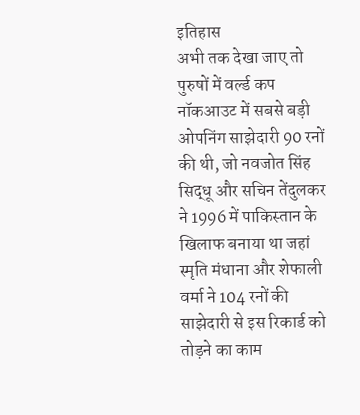इतिहास
अभी तक देखा जाए तो पुरुषों में वर्ल्ड कप नॉकआउट में सबसे बड़ी ओपनिंग साझेदारी 90 रनों की थी, जो नवजोत सिंह सिद्धू और सचिन तेंदुलकर ने 1996 में पाकिस्तान के खिलाफ बनाया था जहां स्मृति मंधाना और शेफाली वर्मा ने 104 रनों की साझेदारी से इस रिकार्ड को तोड़ने का काम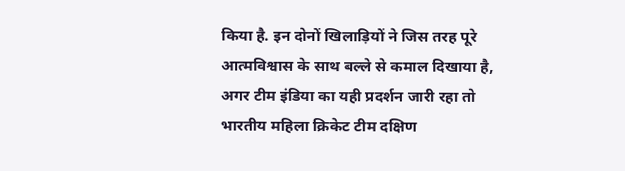किया है. इन दोनों खिलाड़ियों ने जिस तरह पूरे आत्मविश्वास के साथ बल्ले से कमाल दिखाया है, अगर टीम इंडिया का यही प्रदर्शन जारी रहा तो भारतीय महिला क्रिकेट टीम दक्षिण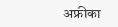अफ्रीका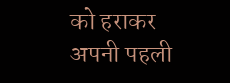को हराकर अपनी पहली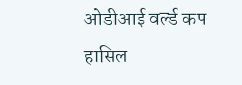ओडीआई वर्ल्ड कप हासिल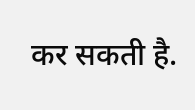कर सकती है.